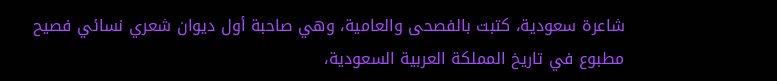شاعرة سعودية، كتبت بالفصحى والعامية، وهي صاحبة أول ديوان شعري نسائي فصيح مطبوع في تاريخ المملكة العربية السعودية،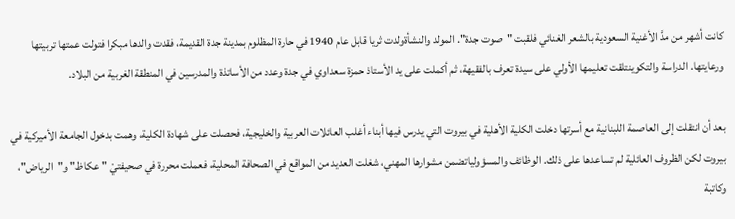كانت أشهر من مدَّ الأغنية السعودية بالشعر الغنائي فلقبت "صوت جدة". المولد والنشأةولدت ثريا قابل عام 1940 في حارة المظلوم بمدينة جدة القديمة، فقدت والدها مبكرا فتولت عمتها تربيتها ورعايتها. الدراسة والتكوينتلقت تعليمها الأولي على سيدة تعرف بالفقيهة، ثم أكملت على يد الأستاذ حمزة سعداوي في جدة وعدد من الأساتذة والمدرسين في المنطقة الغربية من البلاد.

بعد أن انتقلت إلى العاصمة اللبنانية مع أسرتها دخلت الكلية الأهلية في بيروت التي يدرس فيها أبناء أغلب العائلات العربية والخليجية، فحصلت على شهادة الكلية، وهمت بدخول الجامعة الأميركية في بيروت لكن الظروف العائلية لم تساعدها على ذلك. الوظائف والمسؤولياتضمن مشوارها المهني، شغلت العديد من المواقع في الصحافة المحلية، فعملت محررة في صحيفتيْ "عكاظ" و"الرياض"، وكاتبة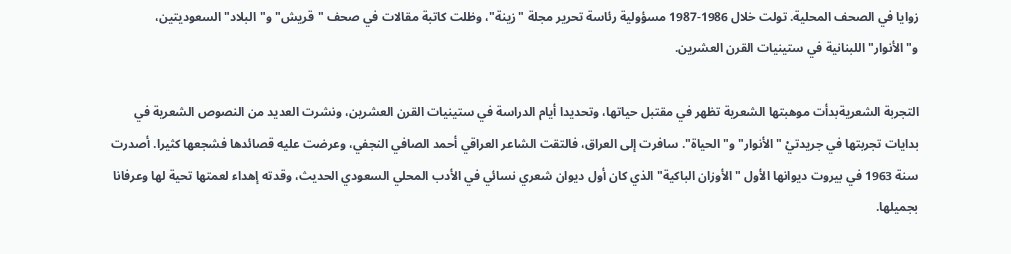زوايا في الصحف المحلية. تولت خلال 1986-1987 مسؤولية رئاسة تحرير مجلة "زينة"، وظلت كاتبة مقالات في صحف "قريش" و"البلاد" السعوديتين، و"الأنوار" اللبنانية في ستينيات القرن العشرين.

التجربة الشعريةبدأت موهبتها الشعرية تظهر في مقتبل حياتها، وتحديدا أيام الدراسة في ستينيات القرن العشرين، ونشرت العديد من النصوص الشعرية في بدايات تجربتها في جريدتيْ "الأنوار" و"الحياة". سافرت إلى العراق، فالتقت الشاعر العراقي أحمد الصافي النجفي، وعرضت عليه قصائدها فشجعها كثيرا. أصدرت سنة 1963 في بيروت ديوانها الأول "الأوزان الباكية" الذي كان أول ديوان شعري نسائي في الأدب المحلي السعودي الحديث، وقدته إهداء لعمتها تحية لها وعرفانا بجميلها.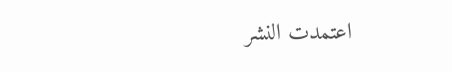اعتمدت النشر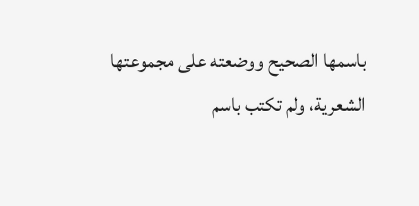باسمها الصحيح ووضعته على مجموعتها الشعرية، ولم تكتب باسم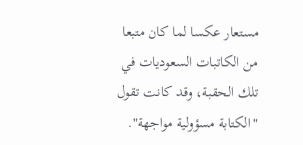مستعار عكسا لما كان متبعا من الكاتبات السعوديات في تلك الحقبة، وقد كانت تقول "الكتابة مسؤولية مواجهة".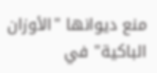منع ديوانها "الأوزان الباكية" في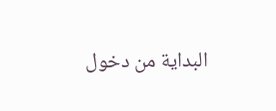البداية من دخول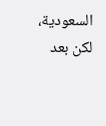السعودية، لكن بعد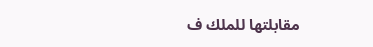مقابلتها للملك ف